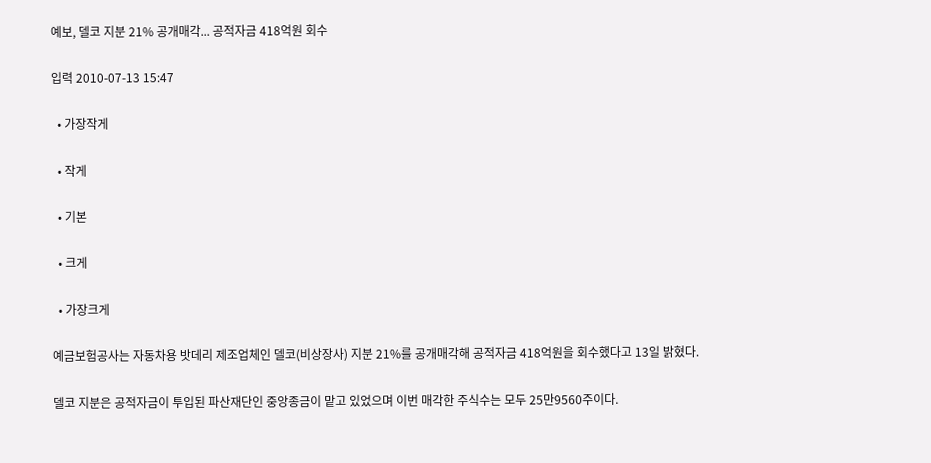예보, 델코 지분 21% 공개매각... 공적자금 418억원 회수

입력 2010-07-13 15:47

  • 가장작게

  • 작게

  • 기본

  • 크게

  • 가장크게

예금보험공사는 자동차용 밧데리 제조업체인 델코(비상장사) 지분 21%를 공개매각해 공적자금 418억원을 회수했다고 13일 밝혔다.

델코 지분은 공적자금이 투입된 파산재단인 중앙종금이 맡고 있었으며 이번 매각한 주식수는 모두 25만9560주이다.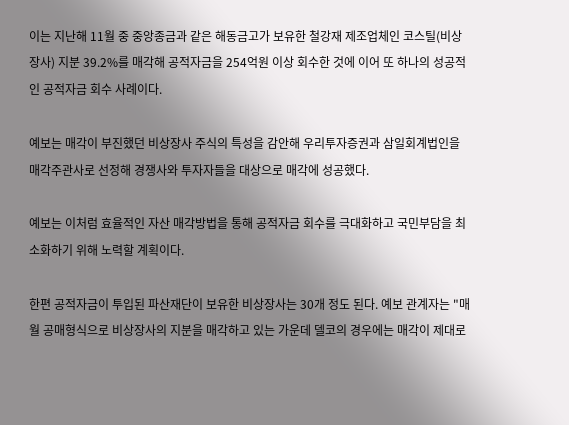이는 지난해 11월 중 중앙종금과 같은 해동금고가 보유한 철강재 제조업체인 코스틸(비상장사) 지분 39.2%를 매각해 공적자금을 254억원 이상 회수한 것에 이어 또 하나의 성공적인 공적자금 회수 사례이다.

예보는 매각이 부진했던 비상장사 주식의 특성을 감안해 우리투자증권과 삼일회계법인을 매각주관사로 선정해 경쟁사와 투자자들을 대상으로 매각에 성공했다.

예보는 이처럼 효율적인 자산 매각방법을 통해 공적자금 회수를 극대화하고 국민부담을 최소화하기 위해 노력할 계획이다.

한편 공적자금이 투입된 파산재단이 보유한 비상장사는 30개 정도 된다. 예보 관계자는 "매월 공매형식으로 비상장사의 지분을 매각하고 있는 가운데 델코의 경우에는 매각이 제대로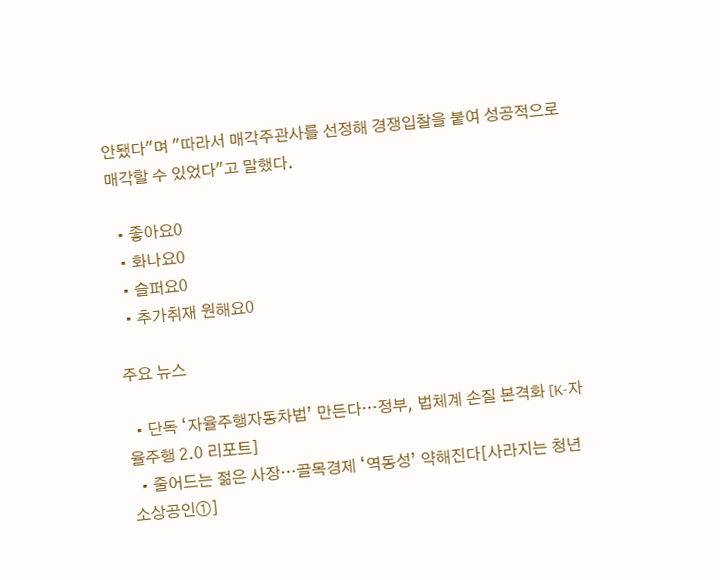안됐다"며 "따라서 매각주관사를 선정해 경쟁입찰을 붙여 성공적으로 매각할 수 있었다"고 말했다.

  • 좋아요0
  • 화나요0
  • 슬퍼요0
  • 추가취재 원해요0

주요 뉴스

  • 단독 ‘자율주행자동차법’ 만든다…정부, 법체계 손질 본격화 [K-자율주행 2.0 리포트]
  • 줄어드는 젊은 사장…골목경제 ‘역동성’ 약해진다[사라지는 청년 소상공인①]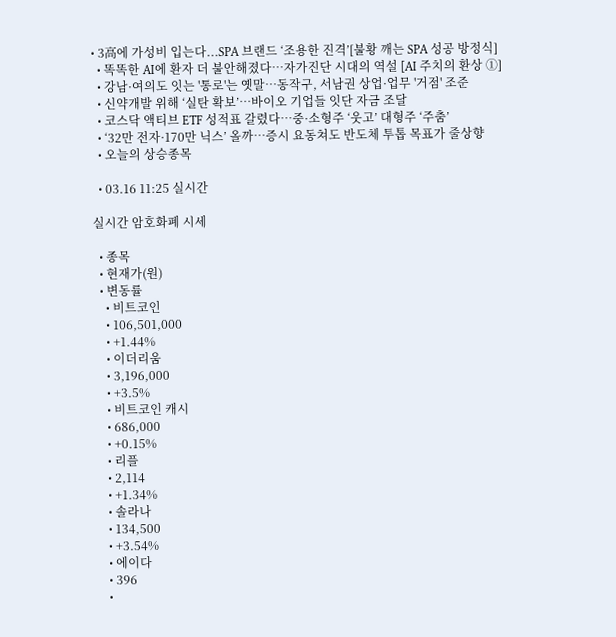• 3高에 가성비 입는다...SPA 브랜드 ‘조용한 진격’[불황 깨는 SPA 성공 방정식]
  • 똑똑한 AI에 환자 더 불안해졌다…자가진단 시대의 역설 [AI 주치의 환상 ①]
  • 강남·여의도 잇는 '통로'는 옛말⋯동작구, 서남권 상업·업무 '거점' 조준
  • 신약개발 위해 ‘실탄 확보’…바이오 기업들 잇단 자금 조달
  • 코스닥 액티브 ETF 성적표 갈렸다…중·소형주 ‘웃고’ 대형주 ‘주춤’
  • ‘32만 전자·170만 닉스’ 올까…증시 요동쳐도 반도체 투톱 목표가 줄상향
  • 오늘의 상승종목

  • 03.16 11:25 실시간

실시간 암호화폐 시세

  • 종목
  • 현재가(원)
  • 변동률
    • 비트코인
    • 106,501,000
    • +1.44%
    • 이더리움
    • 3,196,000
    • +3.5%
    • 비트코인 캐시
    • 686,000
    • +0.15%
    • 리플
    • 2,114
    • +1.34%
    • 솔라나
    • 134,500
    • +3.54%
    • 에이다
    • 396
    •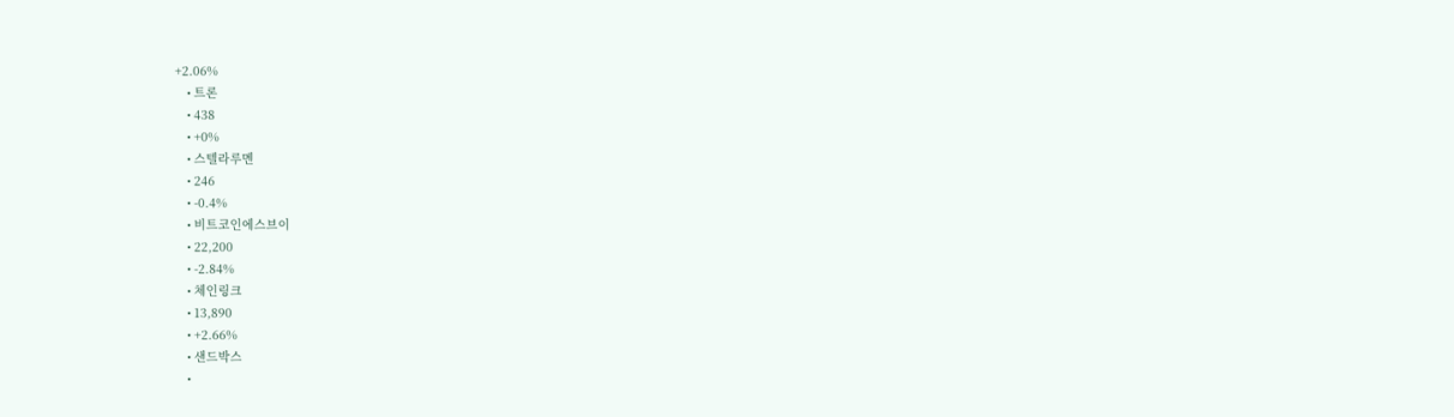+2.06%
    • 트론
    • 438
    • +0%
    • 스텔라루멘
    • 246
    • -0.4%
    • 비트코인에스브이
    • 22,200
    • -2.84%
    • 체인링크
    • 13,890
    • +2.66%
    • 샌드박스
    •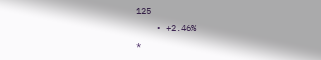125
    • +2.46%
*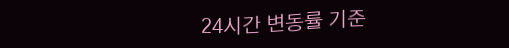24시간 변동률 기준